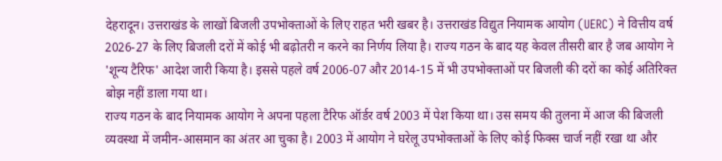देहरादून। उत्तराखंड के लाखों बिजली उपभोक्ताओं के लिए राहत भरी खबर है। उत्तराखंड विद्युत नियामक आयोग (UERC) ने वित्तीय वर्ष 2026-27 के लिए बिजली दरों में कोई भी बढ़ोतरी न करने का निर्णय लिया है। राज्य गठन के बाद यह केवल तीसरी बार है जब आयोग ने 'शून्य टैरिफ' आदेश जारी किया है। इससे पहले वर्ष 2006-07 और 2014-15 में भी उपभोक्ताओं पर बिजली की दरों का कोई अतिरिक्त बोझ नहीं डाला गया था।
राज्य गठन के बाद नियामक आयोग ने अपना पहला टैरिफ ऑर्डर वर्ष 2003 में पेश किया था। उस समय की तुलना में आज की बिजली व्यवस्था में जमीन-आसमान का अंतर आ चुका है। 2003 में आयोग ने घरेलू उपभोक्ताओं के लिए कोई फिक्स चार्ज नहीं रखा था और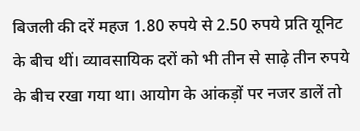बिजली की दरें महज 1.80 रुपये से 2.50 रुपये प्रति यूनिट के बीच थीं। व्यावसायिक दरों को भी तीन से साढ़े तीन रुपये के बीच रखा गया था। आयोग के आंकड़ों पर नजर डालें तो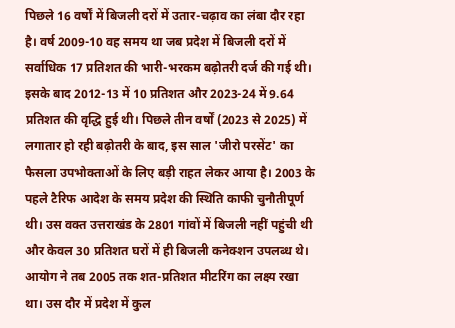पिछले 16 वर्षों में बिजली दरों में उतार-चढ़ाव का लंबा दौर रहा है। वर्ष 2009-10 वह समय था जब प्रदेश में बिजली दरों में सर्वाधिक 17 प्रतिशत की भारी-भरकम बढ़ोतरी दर्ज की गई थी। इसके बाद 2012-13 में 10 प्रतिशत और 2023-24 में 9.64 प्रतिशत की वृद्धि हुई थी। पिछले तीन वर्षों (2023 से 2025) में लगातार हो रही बढ़ोतरी के बाद, इस साल 'जीरो परसेंट' का फैसला उपभोक्ताओं के लिए बड़ी राहत लेकर आया है। 2003 के पहले टैरिफ आदेश के समय प्रदेश की स्थिति काफी चुनौतीपूर्ण थी। उस वक्त उत्तराखंड के 2801 गांवों में बिजली नहीं पहुंची थी और केवल 30 प्रतिशत घरों में ही बिजली कनेक्शन उपलब्ध थे। आयोग ने तब 2005 तक शत-प्रतिशत मीटरिंग का लक्ष्य रखा था। उस दौर में प्रदेश में कुल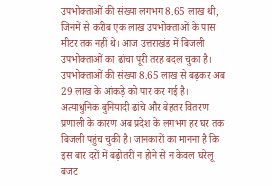उपभोक्ताओं की संख्या लगभग 8.65 लाख थी, जिनमें से करीब एक लाख उपभोक्ताओं के पास मीटर तक नहीं थे। आज उत्तराखंड में बिजली उपभोक्ताओं का ढांचा पूरी तरह बदल चुका है। उपभोक्ताओं की संख्या 8.65 लाख से बढ़कर अब 29 लाख के आंकड़े को पार कर गई है। अत्याधुनिक बुनियादी ढांचे और बेहतर वितरण प्रणाली के कारण अब प्रदेश के लगभग हर घर तक बिजली पहुंच चुकी है। जानकारों का मानना है कि इस बार दरों में बढ़ोतरी न होने से न केवल घरेलू बजट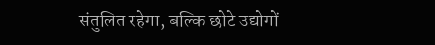संतुलित रहेगा, बल्कि छोटे उद्योगों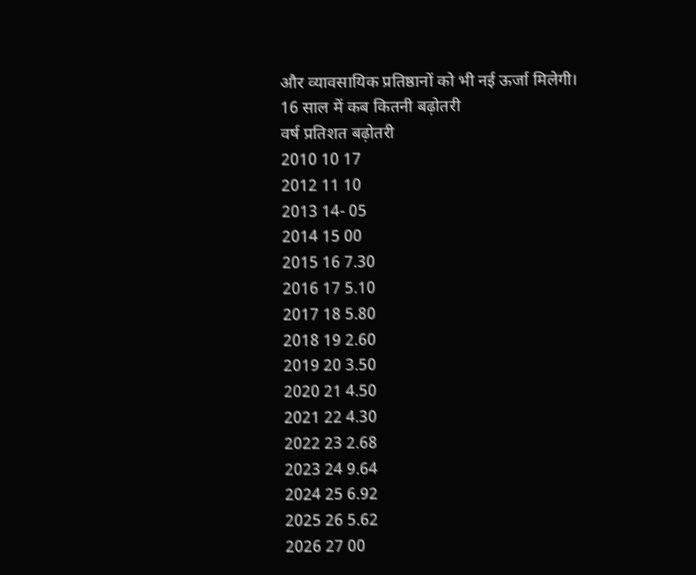और व्यावसायिक प्रतिष्ठानों को भी नई ऊर्जा मिलेगी।
16 साल में कब कितनी बढ़ोतरी
वर्ष प्रतिशत बढ़ोतरी
2010 10 17
2012 11 10
2013 14- 05
2014 15 00
2015 16 7.30
2016 17 5.10
2017 18 5.80
2018 19 2.60
2019 20 3.50
2020 21 4.50
2021 22 4.30
2022 23 2.68
2023 24 9.64
2024 25 6.92
2025 26 5.62
2026 27 00